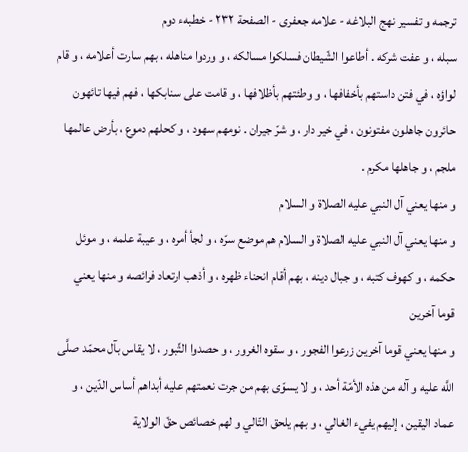ترجمه و تفسير نهج البلاغه - علامه جعفری - الصفحة ٢٣٢ - خطبهء دوم
سبله ، و عفت شركه . أطاعوا الشّيطان فسلكوا مسالكه ، و وردوا مناهله ، بهم سارت أعلامه ، و قام لواؤه ، في فتن داستهم بأخفافها ، و وطئتهم بأظلافها ، و قامت على سنابكها ، فهم فيها تائهون حائرون جاهلون مفتونون ، في خير دار ، و شرّ جيران . نومهم سهود ، و كحلهم دموع ، بأرض عالمها ملجم ، و جاهلها مكرم .
و منها يعني آل النبي عليه الصلاة و السلام
و منها يعني آل النبي عليه الصلاة و السلام هم موضع سرّه ، و لجأ أمره ، و عيبة علمه ، و موئل حكمه ، و كهوف كتبه ، و جبال دينه ، بهم أقام انحناء ظهره ، و أذهب ارتعاد فرائصه و منها يعني قوما آخرين
و منها يعني قوما آخرين زرعوا الفجور ، و سقوه الغرور ، و حصدوا الثّبور ، لا يقاس بآل محمّد صلَّى اللَّه عليه و آله من هذه الأمّة أحد ، و لا يسوّى بهم من جرت نعمتهم عليه أبداهم أساس الدّين ، و عماد اليقين ، إليهم يفيء الغالي ، و بهم يلحق التّالي و لهم خصائص حقّ الولاية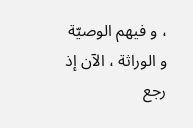، و فيهم الوصيّة و الوراثة ، الآن إذ رجع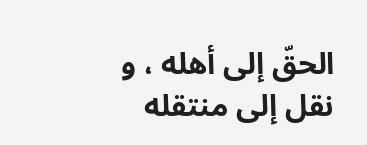الحقّ إلى أهله ، و نقل إلى منتقله